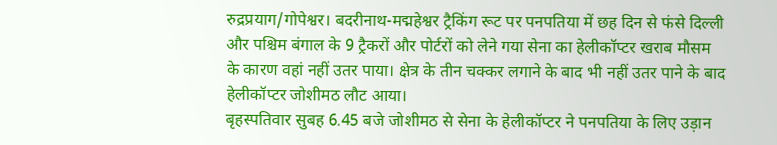रुद्रप्रयाग/गोपेश्वर। बदरीनाथ-मद्महेश्वर ट्रैकिंग रूट पर पनपतिया में छह दिन से फंसे दिल्ली और पश्चिम बंगाल के 9 ट्रैकरों और पोर्टरों को लेने गया सेना का हेलीकॉप्टर खराब मौसम के कारण वहां नहीं उतर पाया। क्षेत्र के तीन चक्कर लगाने के बाद भी नहीं उतर पाने के बाद हेलीकॉप्टर जोशीमठ लौट आया।
बृहस्पतिवार सुबह 6.45 बजे जोशीमठ से सेना के हेलीकॉप्टर ने पनपतिया के लिए उड़ान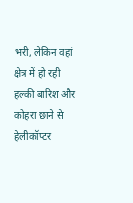भरी, लेकिन वहां क्षेत्र में हो रही हल्की बारिश और कोहरा छाने से हेलीकॉप्टर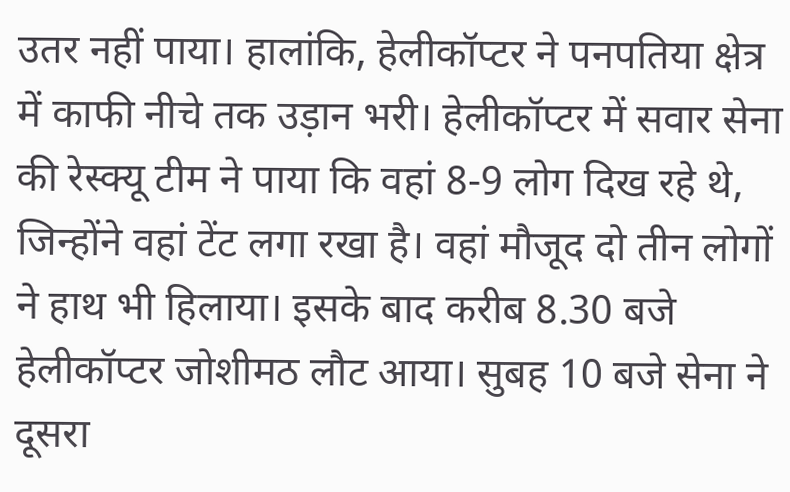उतर नहीं पाया। हालांकि, हेलीकॉप्टर ने पनपतिया क्षेत्र में काफी नीचे तक उड़ान भरी। हेलीकॉप्टर में सवार सेना की रेस्क्यू टीम ने पाया कि वहां 8-9 लोग दिख रहे थे, जिन्होंने वहां टेंट लगा रखा है। वहां मौजूद दो तीन लोगों ने हाथ भी हिलाया। इसके बाद करीब 8.30 बजे हेलीकॉप्टर जोशीमठ लौट आया। सुबह 10 बजे सेना ने दूसरा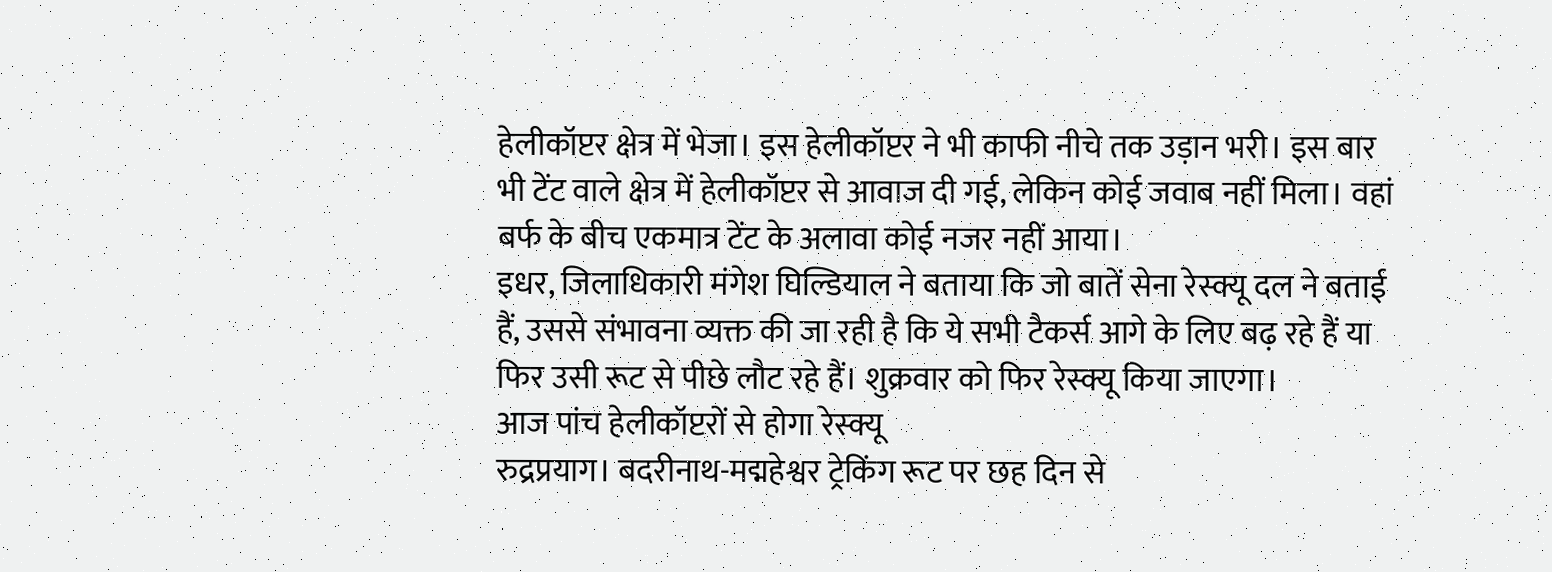हेलीकॉप्टर क्षेत्र में भेजा। इस हेलीकॉप्टर ने भी काफी नीचे तक उड़ान भरी। इस बार भी टेंट वाले क्षेत्र में हेलीकॉप्टर से आवाज दी गई, लेकिन कोई जवाब नहीं मिला। वहां बर्फ के बीच एकमात्र टेंट के अलावा कोई नजर नहीं आया।
इधर, जिलाधिकारी मंगेश घिल्डियाल ने बताया कि जो बातें सेना रेस्क्यू दल ने बताई हैं, उससे संभावना व्यक्त की जा रही है कि ये सभी टैकर्स आगे के लिए बढ़ रहे हैं या फिर उसी रूट से पीछे लौट रहे हैं। शुक्रवार को फिर रेस्क्यू किया जाएगा।
आज पांच हेलीकॉप्टरों से होगा रेस्क्यू
रुद्रप्रयाग। बदरीनाथ-मद्महेश्वर ट्रेकिंग रूट पर छह दिन से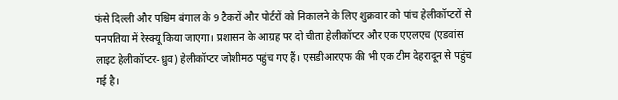फंसे दिल्ली और पश्चिम बंगाल के 9 टैकरों और पोर्टरों को निकालने के लिए शुक्रवार को पांच हेलीकॉप्टरों से पनपतिया में रेस्क्यू किया जाएगा। प्रशासन के आग्रह पर दो चीता हेलीकॉप्टर और एक एएलएच (एडवांस लाइट हेलीकॉप्टर-ध्रुव) हेलीकॉप्टर जोशीमठ पहुंच गए हैं। एसडीआरएफ की भी एक टीम देहरादून से पहुंच गई है।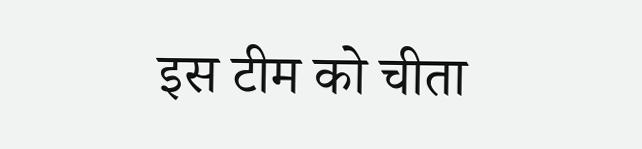इस टीम को चीता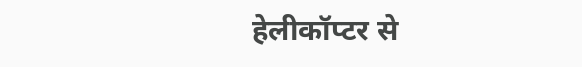हेलीकॉप्टर से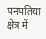पनपतिया क्षेत्र में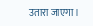उतारा जाएगा।